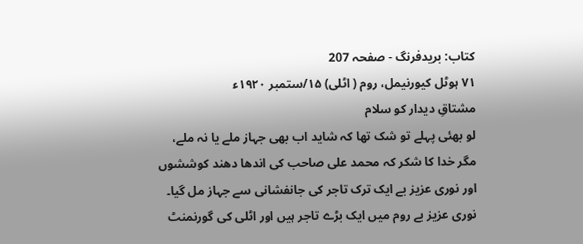کتاب: بریدفرنگ - صفحہ 207
۷۱ ہوٹل کیورنیمل، روم ( اٹلی) ۱۵/ستمبر ۱۹۲۰ء
مشتاقِ دیدار کو سلام
لو بھئی پہلے تو شک تھا کہ شاید اب بھی جہاز ملے یا نہ ملے، مگر خدا کا شکر کہ محمد علی صاحب کی اندھا دھند کوششوں اور نوری عزیز بے ایک ترک تاجر کی جانفشانی سے جہاز مل گیا۔ نوری عزیز بے روم میں ایک بڑے تاجر ہیں اور اٹلی کی گورنمنٹ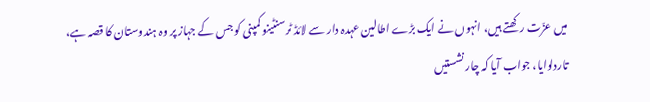میں عزّت رکھتے ہیں، انہوں نے ایک بڑے اطالین عہدہ دار سے لائڈ ٹرسنٹینو کمپنی کو جس کے جہاز پر وہ ہندوستان کا قصہ ہے، تاردلوایا، جواب آیا کہ چار نشستیں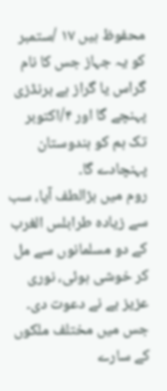محفوظ ہیں ۱۷ /ستمبر کو یہ جہاز جس کا نام گراس یا گراز ہے برنڈزی پہنچے گا اور ۴/اکتوبر تک ہم کو ہندوستان پہنچادے گا۔
روم میں بڑالطف آیا، سب سے زیادہ طرابلس الغرب کے دو مسلمانوں سے مل کر خوشی ہوئی، نوری عزیز بے نے دعوت دی۔ جس میں مختلف ملکوں کے سارے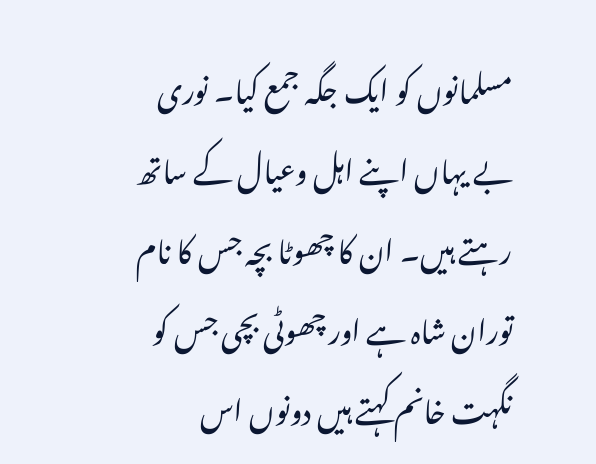مسلمانوں کو ایک جگہ جمع کیا۔ نوری بے یہاں اپنے اہل وعیال کے ساتھ رہتے ہیں۔ ان کا چھوٹا بچہ جس کا نام توران شاہ ہے اور چھوٹی بچی جس کو نگہت خانم کہتے ہیں دونوں اس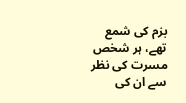بزم کی شمع تھے، ہر شخص مسرت کی نظر سے ان کی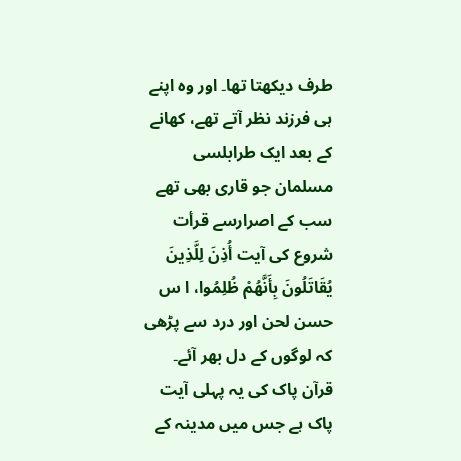طرف دیکھتا تھا۔ اور وہ اپنے ہی فرزند نظر آتے تھے، کھانے کے بعد ایک طرابلسی مسلمان جو قاری بھی تھے سب کے اصرارسے قرأت شروع کی آیت أُذِنَ لِلَّذِينَ يُقَاتَلُونَ بِأَنَّهُمْ ظُلِمُوا، ا س حسن لحن اور درد سے پڑھی کہ لوگوں کے دل بھر آئے۔
قرآن پاک کی یہ پہلی آیت پاک ہے جس میں مدینہ کے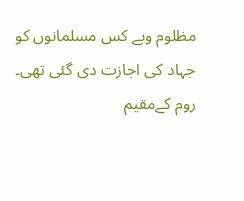مظلوم وبے کس مسلمانوں کو جہاد کی اجازت دی گئی تھی۔ روم کےمقیم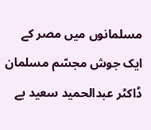مسلمانوں میں مصر کے ایک جوش مجسّم مسلمان ڈاکٹر عبدالحمید سعید بے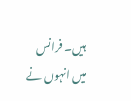ہیں۔ فرانس میں انہوں نے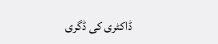ڈاکٹری کی ڈگری